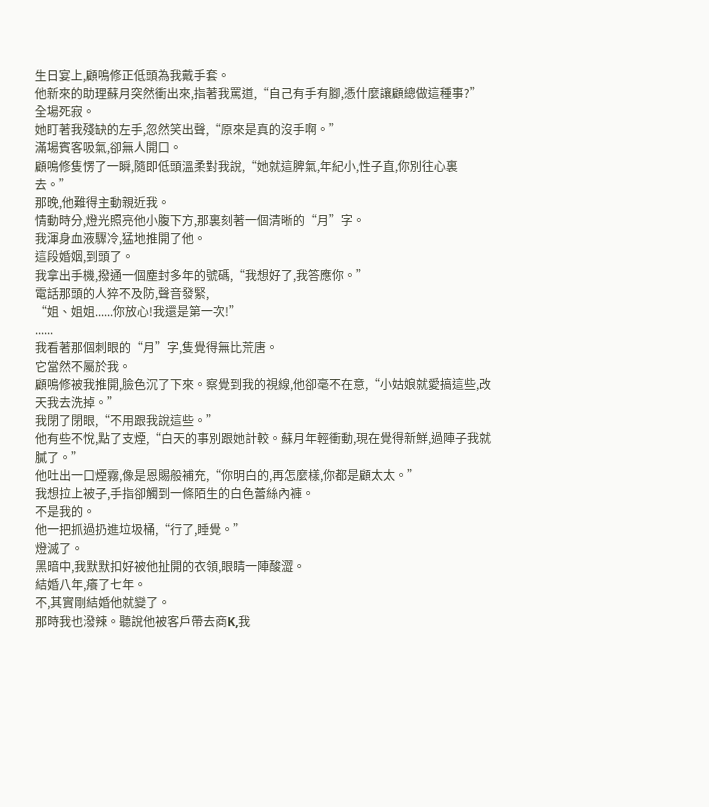生日宴上,顧鳴修正低頭為我戴手套。
他新來的助理蘇月突然衝出來,指著我罵道,“自己有手有腳,憑什麼讓顧總做這種事?”
全場死寂。
她盯著我殘缺的左手,忽然笑出聲,“原來是真的沒手啊。”
滿場賓客吸氣,卻無人開口。
顧鳴修隻愣了一瞬,隨即低頭溫柔對我說,“她就這脾氣,年紀小,性子直,你別往心裏去。”
那晚,他難得主動親近我。
情動時分,燈光照亮他小腹下方,那裏刻著一個清晰的“月”字。
我渾身血液驟冷,猛地推開了他。
這段婚姻,到頭了。
我拿出手機,撥通一個塵封多年的號碼,“我想好了,我答應你。”
電話那頭的人猝不及防,聲音發緊,
“姐、姐姐......你放心!我還是第一次!”
......
我看著那個刺眼的“月”字,隻覺得無比荒唐。
它當然不屬於我。
顧鳴修被我推開,臉色沉了下來。察覺到我的視線,他卻毫不在意,“小姑娘就愛搞這些,改天我去洗掉。”
我閉了閉眼,“不用跟我說這些。”
他有些不悅,點了支煙,“白天的事別跟她計較。蘇月年輕衝動,現在覺得新鮮,過陣子我就膩了。”
他吐出一口煙霧,像是恩賜般補充,“你明白的,再怎麼樣,你都是顧太太。”
我想拉上被子,手指卻觸到一條陌生的白色蕾絲內褲。
不是我的。
他一把抓過扔進垃圾桶,“行了,睡覺。”
燈滅了。
黑暗中,我默默扣好被他扯開的衣領,眼睛一陣酸澀。
結婚八年,癢了七年。
不,其實剛結婚他就變了。
那時我也潑辣。聽說他被客戶帶去商K,我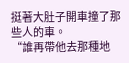挺著大肚子開車撞了那些人的車。
“誰再帶他去那種地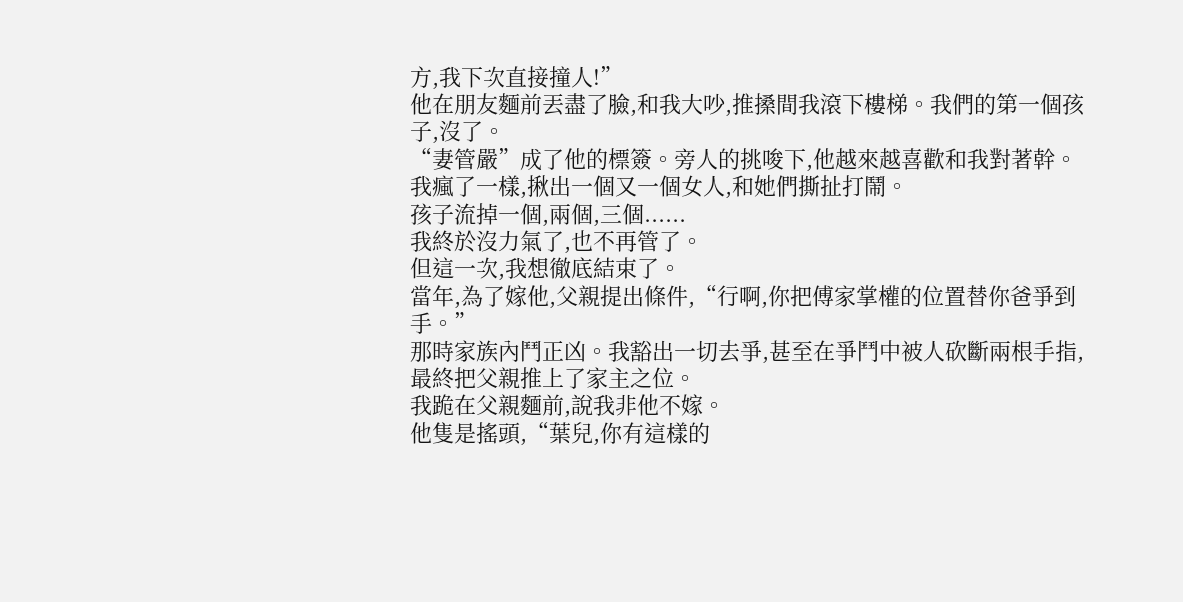方,我下次直接撞人!”
他在朋友麵前丟盡了臉,和我大吵,推搡間我滾下樓梯。我們的第一個孩子,沒了。
“妻管嚴”成了他的標簽。旁人的挑唆下,他越來越喜歡和我對著幹。
我瘋了一樣,揪出一個又一個女人,和她們撕扯打鬧。
孩子流掉一個,兩個,三個......
我終於沒力氣了,也不再管了。
但這一次,我想徹底結束了。
當年,為了嫁他,父親提出條件,“行啊,你把傅家掌權的位置替你爸爭到手。”
那時家族內鬥正凶。我豁出一切去爭,甚至在爭鬥中被人砍斷兩根手指,最終把父親推上了家主之位。
我跪在父親麵前,說我非他不嫁。
他隻是搖頭,“葉兒,你有這樣的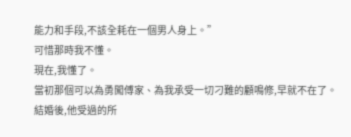能力和手段,不該全耗在一個男人身上。”
可惜那時我不懂。
現在,我懂了。
當初那個可以為勇闖傅家、為我承受一切刁難的顧鳴修,早就不在了。
結婚後,他受過的所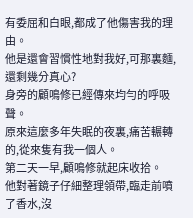有委屈和白眼,都成了他傷害我的理由。
他是還會習慣性地對我好,可那裏麵,還剩幾分真心?
身旁的顧鳴修已經傳來均勻的呼吸聲。
原來這麼多年失眠的夜裏,痛苦輾轉的,從來隻有我一個人。
第二天一早,顧鳴修就起床收拾。
他對著鏡子仔細整理領帶,臨走前噴了香水,沒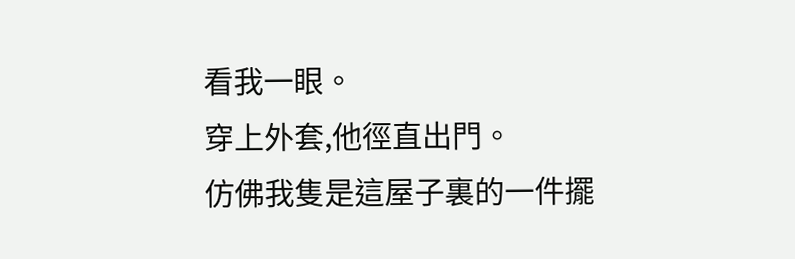看我一眼。
穿上外套,他徑直出門。
仿佛我隻是這屋子裏的一件擺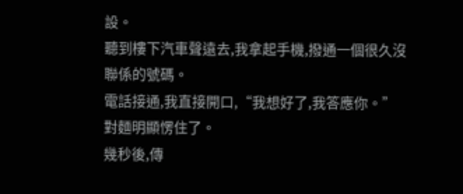設。
聽到樓下汽車聲遠去,我拿起手機,撥通一個很久沒聯係的號碼。
電話接通,我直接開口,“我想好了,我答應你。”
對麵明顯愣住了。
幾秒後,傳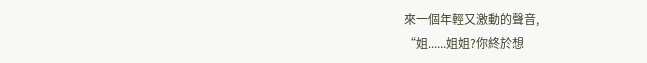來一個年輕又激動的聲音,
“姐......姐姐?你終於想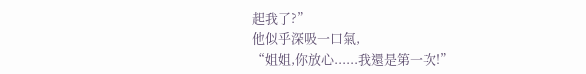起我了?”
他似乎深吸一口氣,
“姐姐,你放心......我還是第一次!”